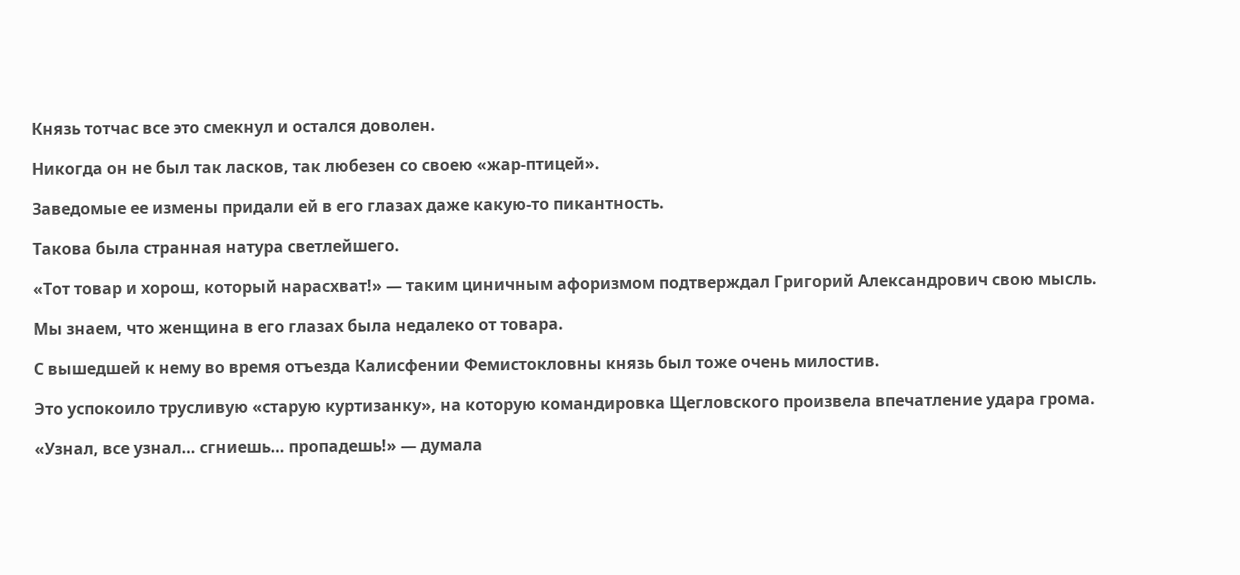Князь тотчас все это смекнул и остался доволен.

Никогда он не был так ласков, так любезен со своею «жар-птицей».

Заведомые ее измены придали ей в его глазах даже какую-то пикантность.

Такова была странная натура светлейшего.

«Тот товар и хорош, который нарасхват!» — таким циничным афоризмом подтверждал Григорий Александрович свою мысль.

Мы знаем, что женщина в его глазах была недалеко от товара.

С вышедшей к нему во время отъезда Калисфении Фемистокловны князь был тоже очень милостив.

Это успокоило трусливую «старую куртизанку», на которую командировка Щегловского произвела впечатление удара грома.

«Узнал, все узнал… сгниешь… пропадешь!» — думала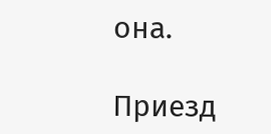она.

Приезд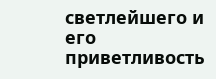светлейшего и его приветливость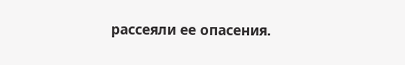рассеяли ее опасения.